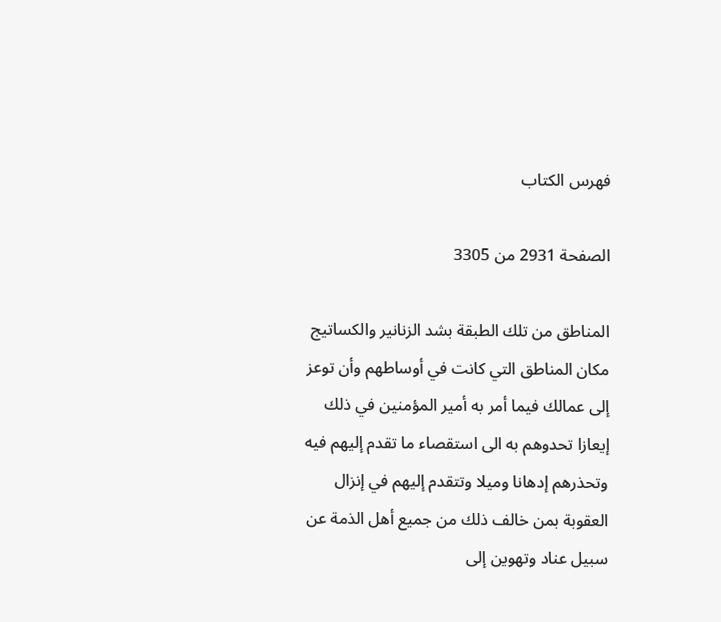فهرس الكتاب

الصفحة 2931 من 3305

المناطق من تلك الطبقة بشد الزنانير والكساتيج مكان المناطق التي كانت في أوساطهم وأن توعز إلى عمالك فيما أمر به أمير المؤمنين في ذلك إيعازا تحدوهم به الى استقصاء ما تقدم إليهم فيه وتحذرهم إدهانا وميلا وتتقدم إليهم في إنزال العقوبة بمن خالف ذلك من جميع أهل الذمة عن سبيل عناد وتهوين إلى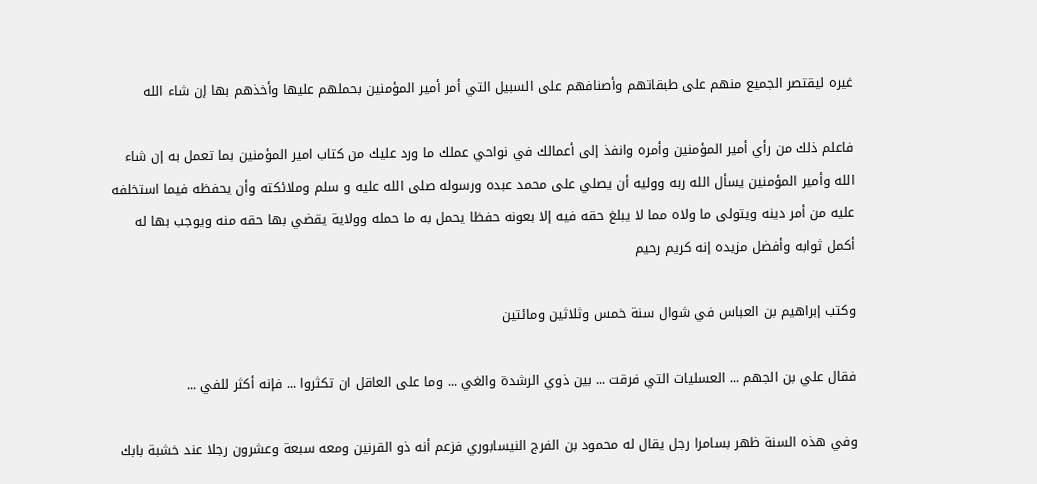غيره ليقتصر الجميع منهم على طبقاتهم وأصنافهم على السبيل التي أمر أمير المؤمنين بحملهم عليها وأخذهم بها إن شاء الله

فاعلم ذلك من رأي أمير المؤمنين وأمره وانفذ إلى أعمالك في نواحي عملك ما ورد عليك من كتاب امير المؤمنين بما تعمل به إن شاء الله وأمير المؤمنين يسأل الله ربه ووليه أن يصلي على محمد عبده ورسوله صلى الله عليه و سلم وملائكته وأن يحفظه فيما استخلفه عليه من أمر دينه ويتولى ما ولاه مما لا يبلغ حقه فيه إلا بعونه حفظا يحمل به ما حمله وولاية يقضي بها حقه منه ويوجب بها له أكمل ثوابه وأفضل مزيده إنه كريم رحيم

وكتب إبراهيم بن العباس في شوال سنة خمس وثلاثين ومائتين

فقال علي بن الجهم ... العسليات التي فرقت ... بين ذوي الرشدة والغي ... وما على العاقل ان تكثروا ... فإنه أكثر للفي ...

وفي هذه السنة ظهر بسامرا رجل يقال له محمود بن الفرج النيسابوري فزعم أنه ذو القرنين ومعه سبعة وعشرون رجلا عند خشبة بابك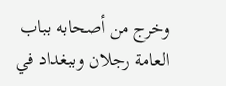وخرج من أصحابه بباب العامة رجلان وببغداد في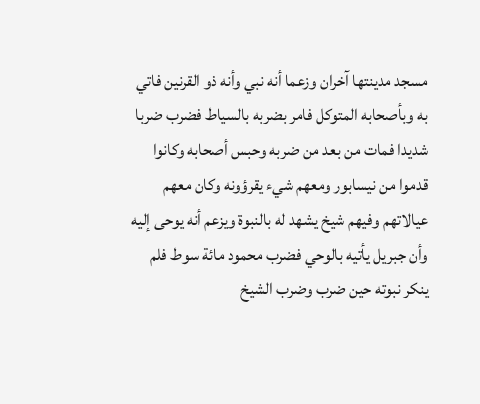مسجد مدينتها آخران وزعما أنه نبي وأنه ذو القرنين فاتي به وبأصحابه المتوكل فامر بضربه بالسياط فضرب ضربا شديدا فمات من بعد من ضربه وحبس أصحابه وكانوا قدموا من نيسابور ومعهم شيء يقرؤونه وكان معهم عيالاتهم وفيهم شيخ يشهد له بالنبوة ويزعم أنه يوحى إليه وأن جبريل يأتيه بالوحي فضرب محمود مائة سوط فلم ينكر نبوته حين ضرب وضرب الشيخ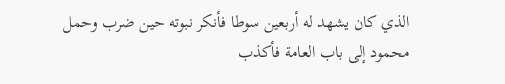الذي كان يشهد له أربعين سوطا فأنكر نبوته حين ضرب وحمل محمود إلى باب العامة فأكذب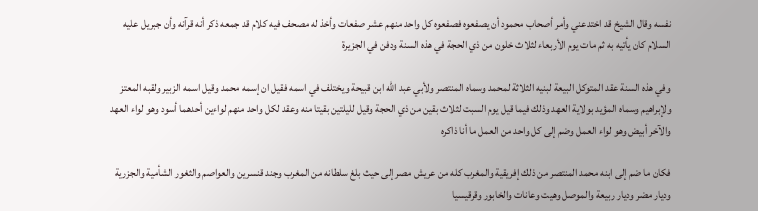نفسه وقال الشيخ قد اختدعني وأمر أصحاب محمود أن يصفعوه فصفعوه كل واحد منهم عشر صفعات وأخذ له مصحف فيه كلام قد جمعه ذكر أنه قرآنه وأن جبريل عليه السلام كان يأتيه به ثم مات يوم الأربعاء لثلاث خلون من ذي الحجة في هذه السنة ودفن في الجزيرة

وفي هذه السنة عقد المتوكل البيعة لبنيه الثلاثة لمحمد وسماه المنتصر ولأبي عبد الله ابن قبيحة ويختلف في اسمه فقيل ان إسمه محمد وقيل اسمه الزبير ولقبه المعتز ولإبراهيم وسماه المؤيد بولاية العهد وذلك فيما قيل يوم السبت لثلاث بقين من ذي الحجة وقيل لليلتين بقيتا منه وعقد لكل واحد منهم لواءين أحدهما أسود وهو لواء العهد والآخر أبيض وهو لواء العمل وضم إلى كل واحد من العمل ما أنا ذاكره

فكان ما ضم إلى ابنه محمد المنتصر من ذلك إفريقية والمغرب كله من عريش مصر إلى حيث بلغ سلطانه من المغرب وجند قنسرين والعواصم والثغور الشأمية والجزرية وديار مضر وديار ربيعة والموصل وهيت وعانات والخابور وقرقيسيا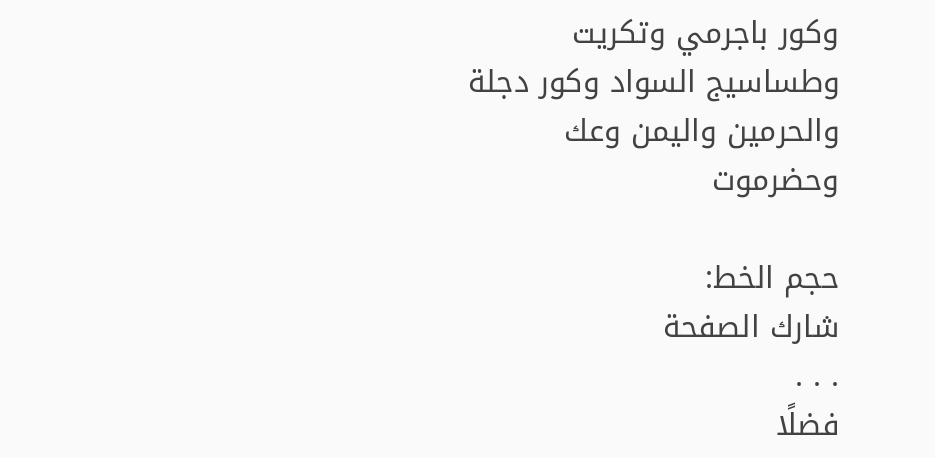وكور باجرمي وتكريت وطساسيج السواد وكور دجلة والحرمين واليمن وعك وحضرموت

حجم الخط:
شارك الصفحة
. . .
فضلًا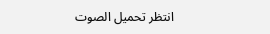انتظر تحميل الصوت